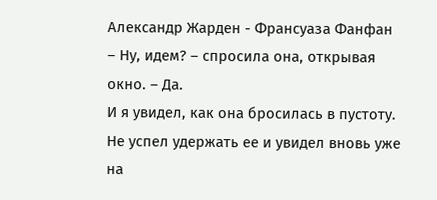Александр Жарден - Франсуаза Фанфан
– Ну, идем? – спросила она, открывая окно. – Да.
И я увидел, как она бросилась в пустоту. Не успел удержать ее и увидел вновь уже на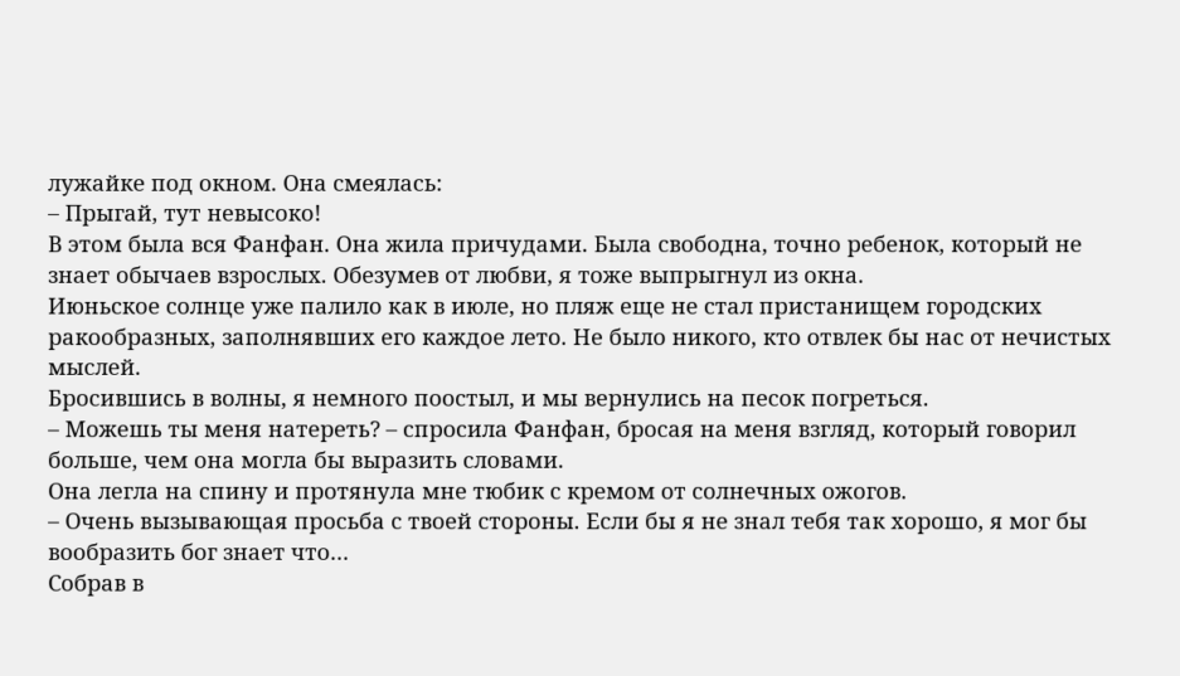лужайке под окном. Она смеялась:
– Прыгай, тут невысоко!
В этом была вся Фанфан. Она жила причудами. Была свободна, точно ребенок, который не знает обычаев взрослых. Обезумев от любви, я тоже выпрыгнул из окна.
Июньское солнце уже палило как в июле, но пляж еще не стал пристанищем городских ракообразных, заполнявших его каждое лето. Не было никого, кто отвлек бы нас от нечистых мыслей.
Бросившись в волны, я немного поостыл, и мы вернулись на песок погреться.
– Можешь ты меня натереть? – спросила Фанфан, бросая на меня взгляд, который говорил больше, чем она могла бы выразить словами.
Она легла на спину и протянула мне тюбик с кремом от солнечных ожогов.
– Очень вызывающая просьба с твоей стороны. Если бы я не знал тебя так хорошо, я мог бы вообразить бог знает что…
Собрав в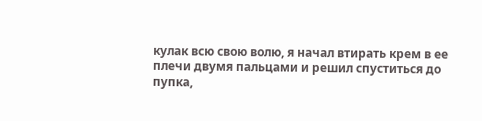кулак всю свою волю, я начал втирать крем в ее плечи двумя пальцами и решил спуститься до пупка,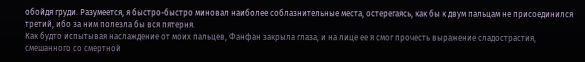обойдя груди. Разумеется, я быстро-быстро миновал наиболее соблазнительные места, остерегаясь, как бы к двум пальцам не присоединился третий, ибо за ним полезла бы вся пятерня.
Как будто испытывая наслаждение от моих пальцев, Фанфан закрыла глаза, и на лице ее я смог прочесть выражение сладострастия, смешанного со смертной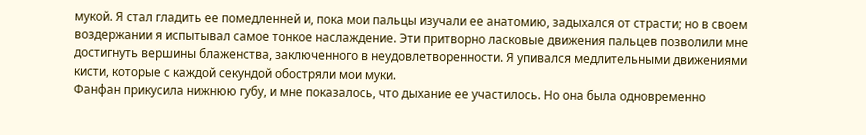мукой. Я стал гладить ее помедленней и, пока мои пальцы изучали ее анатомию, задыхался от страсти; но в своем воздержании я испытывал самое тонкое наслаждение. Эти притворно ласковые движения пальцев позволили мне достигнуть вершины блаженства, заключенного в неудовлетворенности. Я упивался медлительными движениями кисти, которые с каждой секундой обостряли мои муки.
Фанфан прикусила нижнюю губу, и мне показалось, что дыхание ее участилось. Но она была одновременно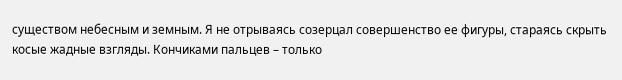существом небесным и земным. Я не отрываясь созерцал совершенство ее фигуры, стараясь скрыть косые жадные взгляды. Кончиками пальцев – только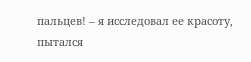пальцев! – я исследовал ее красоту, пытался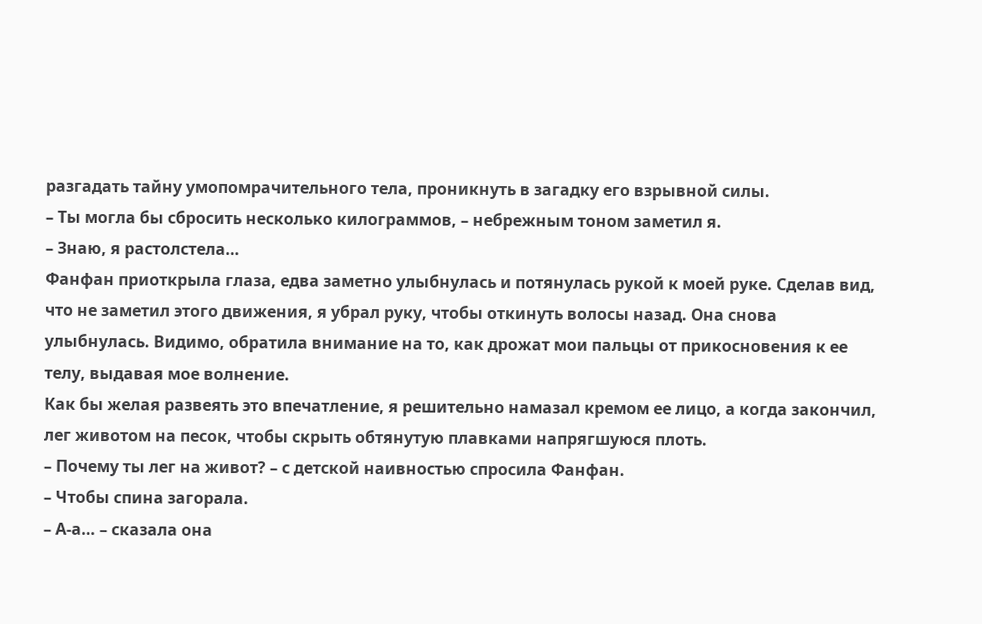разгадать тайну умопомрачительного тела, проникнуть в загадку его взрывной силы.
– Ты могла бы сбросить несколько килограммов, – небрежным тоном заметил я.
– Знаю, я растолстела…
Фанфан приоткрыла глаза, едва заметно улыбнулась и потянулась рукой к моей руке. Сделав вид, что не заметил этого движения, я убрал руку, чтобы откинуть волосы назад. Она снова улыбнулась. Видимо, обратила внимание на то, как дрожат мои пальцы от прикосновения к ее телу, выдавая мое волнение.
Как бы желая развеять это впечатление, я решительно намазал кремом ее лицо, а когда закончил, лег животом на песок, чтобы скрыть обтянутую плавками напрягшуюся плоть.
– Почему ты лег на живот? – с детской наивностью спросила Фанфан.
– Чтобы спина загорала.
– А-а… – сказала она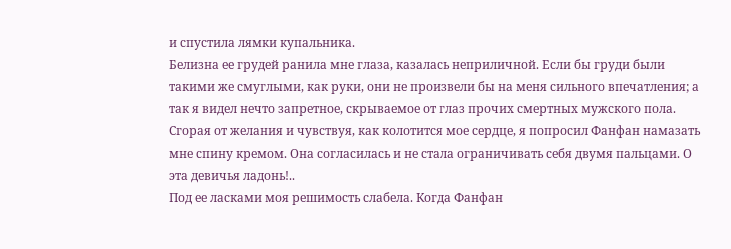и спустила лямки купальника.
Белизна ее грудей ранила мне глаза, казалась неприличной. Если бы груди были такими же смуглыми, как руки, они не произвели бы на меня сильного впечатления; а так я видел нечто запретное, скрываемое от глаз прочих смертных мужского пола.
Сгорая от желания и чувствуя, как колотится мое сердце, я попросил Фанфан намазать мне спину кремом. Она согласилась и не стала ограничивать себя двумя пальцами. О эта девичья ладонь!..
Под ее ласками моя решимость слабела. Когда Фанфан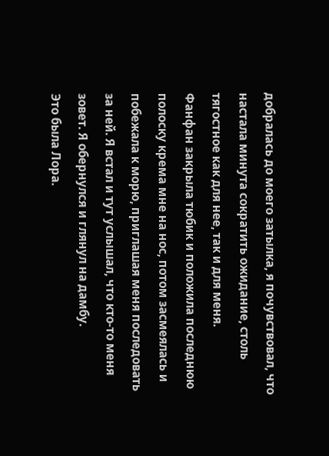добралась до моего затылка, я почувствовал, что настала минута сократить ожидание, столь тягостное как для нее, так и для меня.
Фанфан закрыла тюбик и положила последнюю полоску крема мне на нос, потом засмеялась и побежала к морю, приглашая меня последовать за ней. Я встал и тут услышал, что кто-то меня зовет. Я обернулся и глянул на дамбу.
Это была Лора.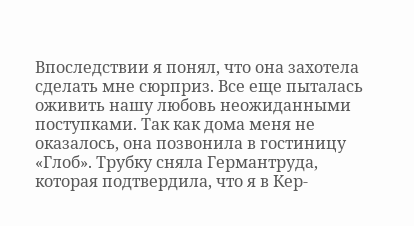Впоследствии я понял, что она захотела сделать мне сюрприз. Все еще пыталась оживить нашу любовь неожиданными поступками. Так как дома меня не оказалось, она позвонила в гостиницу «Глоб». Трубку сняла Германтруда, которая подтвердила, что я в Кер-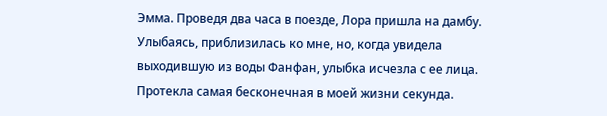Эмма. Проведя два часа в поезде, Лора пришла на дамбу.
Улыбаясь, приблизилась ко мне, но, когда увидела выходившую из воды Фанфан, улыбка исчезла с ее лица.
Протекла самая бесконечная в моей жизни секунда.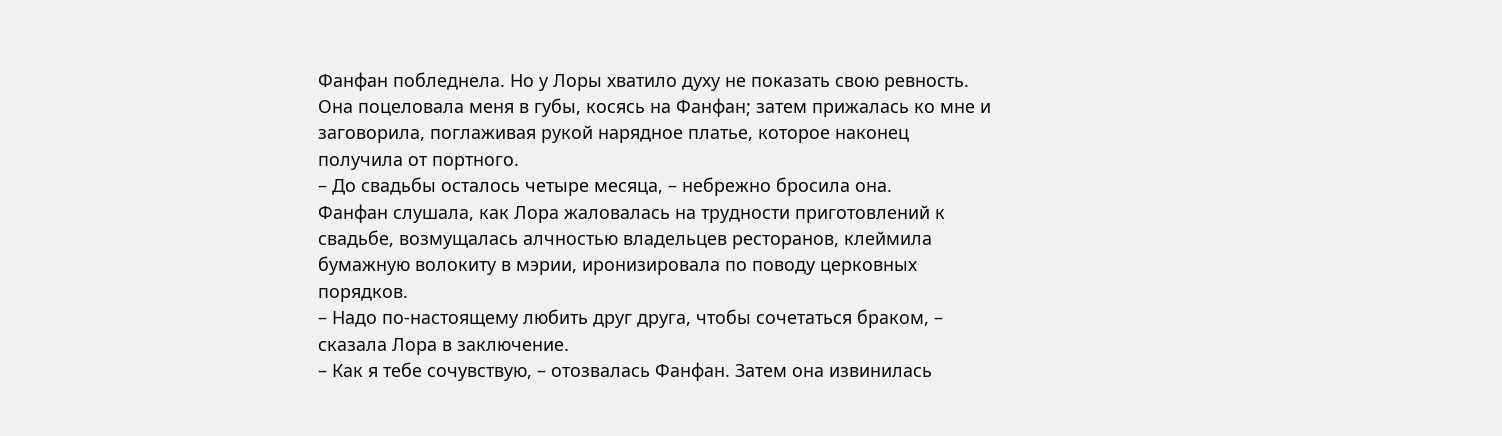Фанфан побледнела. Но у Лоры хватило духу не показать свою ревность. Она поцеловала меня в губы, косясь на Фанфан; затем прижалась ко мне и заговорила, поглаживая рукой нарядное платье, которое наконец получила от портного.
– До свадьбы осталось четыре месяца, – небрежно бросила она.
Фанфан слушала, как Лора жаловалась на трудности приготовлений к свадьбе, возмущалась алчностью владельцев ресторанов, клеймила бумажную волокиту в мэрии, иронизировала по поводу церковных порядков.
– Надо по-настоящему любить друг друга, чтобы сочетаться браком, – сказала Лора в заключение.
– Как я тебе сочувствую, – отозвалась Фанфан. Затем она извинилась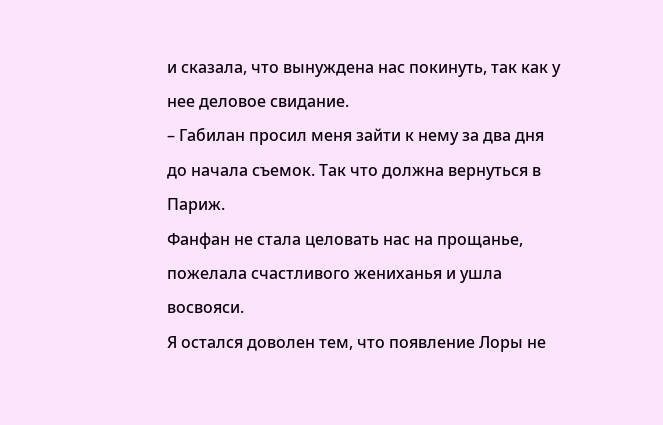и сказала, что вынуждена нас покинуть, так как у нее деловое свидание.
– Габилан просил меня зайти к нему за два дня до начала съемок. Так что должна вернуться в Париж.
Фанфан не стала целовать нас на прощанье, пожелала счастливого жениханья и ушла восвояси.
Я остался доволен тем, что появление Лоры не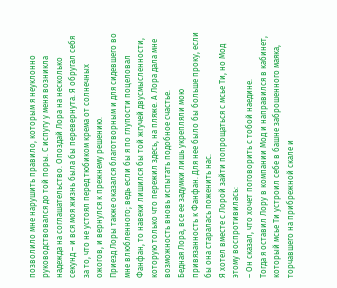позволило мне нарушить правило, которым я неуклонно руководствовался до той поры. С испугу у меня возникла надежда на соглашательство. Опоздай Лора на несколько секунд – и вся моя жизнь была бы перевернута. Я обругал себя за то, что не устоял перед тюбиком крема от солнечных ожогов, и вернулся к прежнему решению.
Приезд Лоры также оказался благотворным и для сидевшего во мне влюбленного; ведь если бы я по глупости поцеловал Фанфан, то навеки лишился бы той жгучей двусмысленности, которую только что пережил здесь, на пляже. А Лора дала мне возможность вновь испытать подобное счастье.
Бедная Лора, все ее задумки лишь укрепляли мою привязанность к Фанфан. Для нее было бы больше проку, если бы она старалась поженить нас.
Я хотел вместе с Лорой зайти попрощаться с мсье Ти, но Мод этому воспротивилась:
– Он сказал, что хочет поговорить с тобой наедине.
Тогда я оставил Лору в компании Мод и направился в кабинет, который мсье Ти устроил себе в башне заброшенного маяка, торчавшего на прибрежной скале и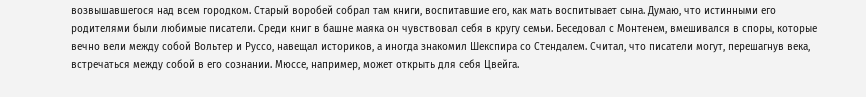возвышавшегося над всем городком. Старый воробей собрал там книги, воспитавшие его, как мать воспитывает сына. Думаю, что истинными его родителями были любимые писатели. Среди книг в башне маяка он чувствовал себя в кругу семьи. Беседовал с Монтенем, вмешивался в споры, которые вечно вели между собой Вольтер и Руссо, навещал историков, а иногда знакомил Шекспира со Стендалем. Считал, что писатели могут, перешагнув века, встречаться между собой в его сознании. Мюссе, например, может открыть для себя Цвейга.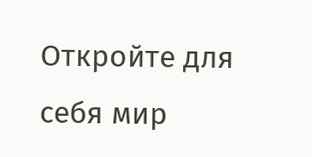Откройте для себя мир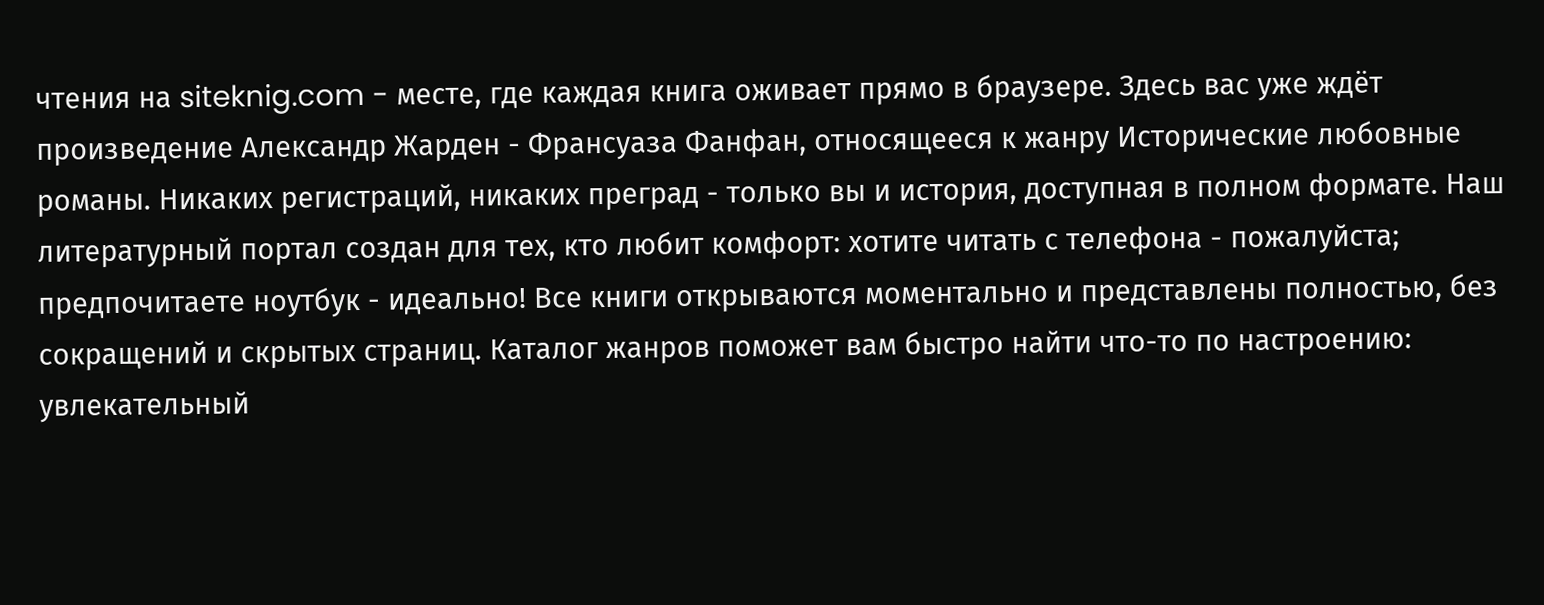чтения на siteknig.com - месте, где каждая книга оживает прямо в браузере. Здесь вас уже ждёт произведение Александр Жарден - Франсуаза Фанфан, относящееся к жанру Исторические любовные романы. Никаких регистраций, никаких преград - только вы и история, доступная в полном формате. Наш литературный портал создан для тех, кто любит комфорт: хотите читать с телефона - пожалуйста; предпочитаете ноутбук - идеально! Все книги открываются моментально и представлены полностью, без сокращений и скрытых страниц. Каталог жанров поможет вам быстро найти что-то по настроению: увлекательный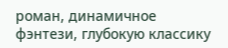роман, динамичное фэнтези, глубокую классику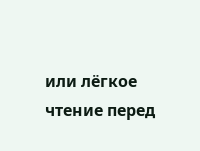или лёгкое чтение перед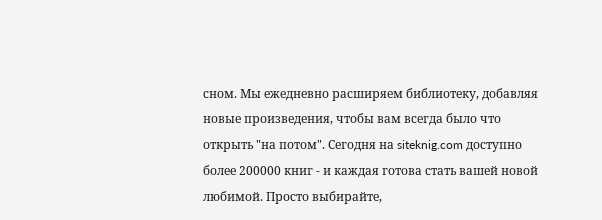сном. Мы ежедневно расширяем библиотеку, добавляя новые произведения, чтобы вам всегда было что открыть "на потом". Сегодня на siteknig.com доступно более 200000 книг - и каждая готова стать вашей новой любимой. Просто выбирайте,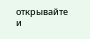открывайте и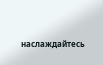наслаждайтесь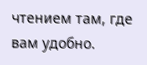чтением там, где вам удобно.